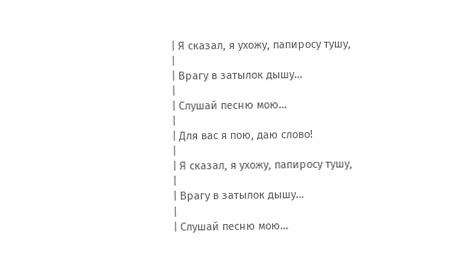| Я сказал, я ухожу, папиросу тушу,
|
| Врагу в затылок дышу…
|
| Слушай песню мою…
|
| Для вас я пою, даю слово!
|
| Я сказал, я ухожу, папиросу тушу,
|
| Врагу в затылок дышу…
|
| Слушай песню мою…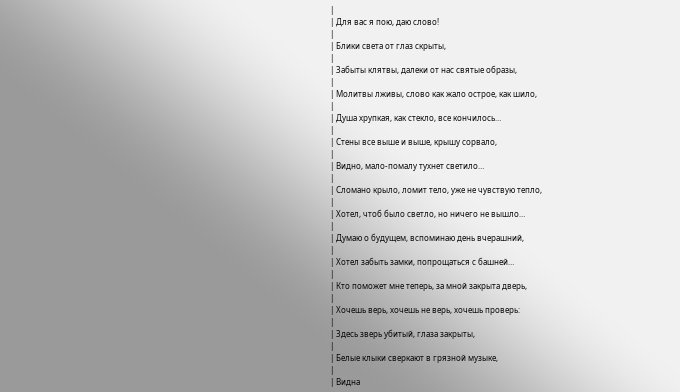|
| Для вас я пою, даю слово!
|
| Блики света от глаз скрыты,
|
| Забыты клятвы, далеки от нас святые образы,
|
| Молитвы лживы, слово как жало острое, как шило,
|
| Душа хрупкая, как стекло, все кончилось…
|
| Стены все выше и выше, крышу сорвало,
|
| Видно, мало-помалу тухнет светило…
|
| Сломано крыло, ломит тело, уже не чувствую тепло,
|
| Хотел, чтоб было светло, но ничего не вышло…
|
| Думаю о будущем, вспоминаю день вчерашний,
|
| Хотел забыть замки, попрощаться с башней…
|
| Кто поможет мне теперь, за мной закрыта дверь,
|
| Хочешь верь, хочешь не верь, хочешь проверь:
|
| Здесь зверь убитый, глаза закрыты,
|
| Белые клыки сверкают в грязной музыке,
|
| Видна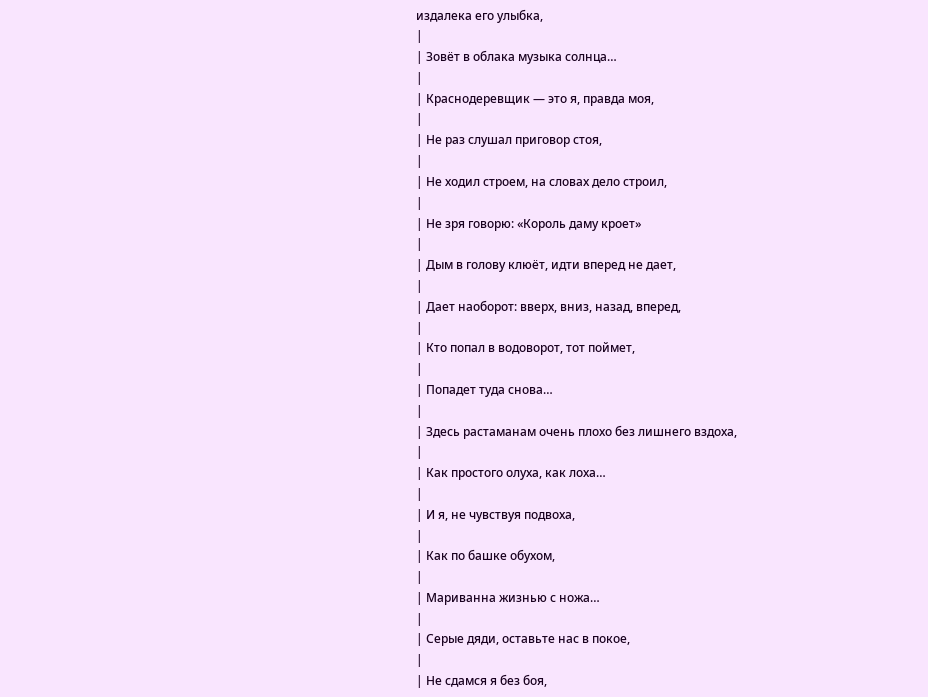издалека его улыбка,
|
| Зовёт в облака музыка солнца…
|
| Краснодеревщик — это я, правда моя,
|
| Не раз слушал приговор стоя,
|
| Не ходил строем, на словах дело строил,
|
| Не зря говорю: «Король даму кроет»
|
| Дым в голову клюёт, идти вперед не дает,
|
| Дает наоборот: вверх, вниз, назад, вперед,
|
| Кто попал в водоворот, тот поймет,
|
| Попадет туда снова…
|
| Здесь растаманам очень плохо без лишнего вздоха,
|
| Как простого олуха, как лоха…
|
| И я, не чувствуя подвоха,
|
| Как по башке обухом,
|
| Мариванна жизнью с ножа…
|
| Серые дяди, оставьте нас в покое,
|
| Не сдамся я без боя,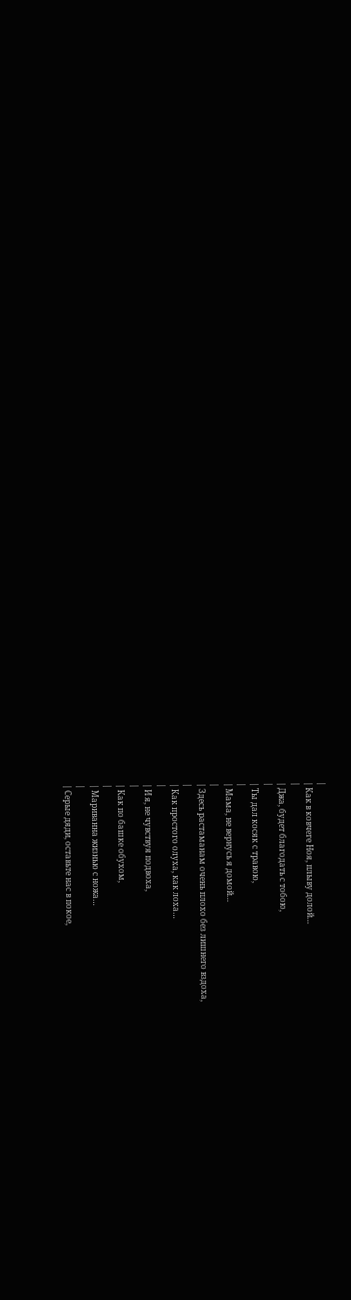|
| Как в ковчеге Ноя, плыву долой…
|
| Джа, будет благодать с тобою,
|
| Ты дал косяк с травою,
|
| Мама, не вернусь я домой…
|
| Здесь растаманам очень плохо без лишнего вздоха,
|
| Как простого олуха, как лоха…
|
| И я, не чувствуя подвоха,
|
| Как по башке обухом,
|
| Мариванна жизнью с ножа…
|
| Серые дяди, оставьте нас в покое,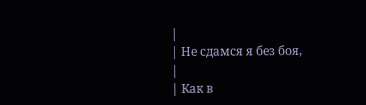|
| Не сдамся я без боя,
|
| Как в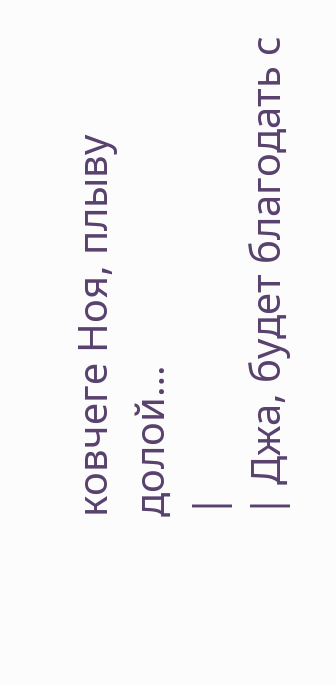ковчеге Ноя, плыву долой…
|
| Джа, будет благодать с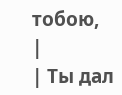тобою,
|
| Ты дал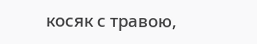косяк с травою,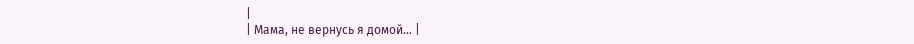|
| Мама, не вернусь я домой… |